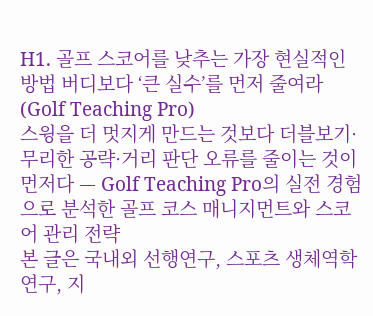H1. 골프 스코어를 낮추는 가장 현실적인 방법 버디보다 ‘큰 실수’를 먼저 줄여라 (Golf Teaching Pro)
스윙을 더 멋지게 만드는 것보다 더블보기·무리한 공략·거리 판단 오류를 줄이는 것이 먼저다 — Golf Teaching Pro의 실전 경험으로 분석한 골프 코스 매니지먼트와 스코어 관리 전략
본 글은 국내외 선행연구, 스포츠 생체역학 연구, 지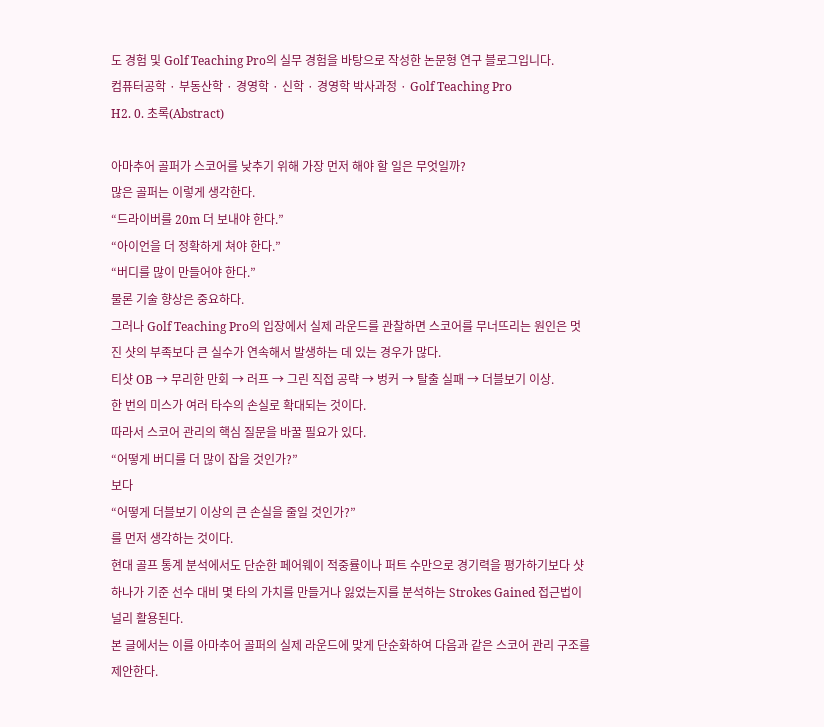도 경험 및 Golf Teaching Pro의 실무 경험을 바탕으로 작성한 논문형 연구 블로그입니다.
컴퓨터공학 · 부동산학 · 경영학 · 신학 · 경영학 박사과정 · Golf Teaching Pro
H2. 0. 초록(Abstract)

아마추어 골퍼가 스코어를 낮추기 위해 가장 먼저 해야 할 일은 무엇일까?
많은 골퍼는 이렇게 생각한다.
“드라이버를 20m 더 보내야 한다.”
“아이언을 더 정확하게 쳐야 한다.”
“버디를 많이 만들어야 한다.”
물론 기술 향상은 중요하다.
그러나 Golf Teaching Pro의 입장에서 실제 라운드를 관찰하면 스코어를 무너뜨리는 원인은 멋진 샷의 부족보다 큰 실수가 연속해서 발생하는 데 있는 경우가 많다.
티샷 OB → 무리한 만회 → 러프 → 그린 직접 공략 → 벙커 → 탈출 실패 → 더블보기 이상.
한 번의 미스가 여러 타수의 손실로 확대되는 것이다.
따라서 스코어 관리의 핵심 질문을 바꿀 필요가 있다.
“어떻게 버디를 더 많이 잡을 것인가?”
보다
“어떻게 더블보기 이상의 큰 손실을 줄일 것인가?”
를 먼저 생각하는 것이다.
현대 골프 통계 분석에서도 단순한 페어웨이 적중률이나 퍼트 수만으로 경기력을 평가하기보다 샷 하나가 기준 선수 대비 몇 타의 가치를 만들거나 잃었는지를 분석하는 Strokes Gained 접근법이 널리 활용된다.
본 글에서는 이를 아마추어 골퍼의 실제 라운드에 맞게 단순화하여 다음과 같은 스코어 관리 구조를 제안한다.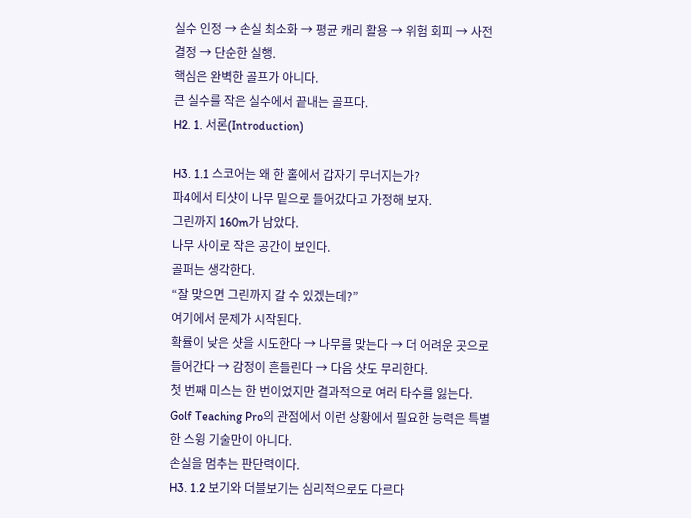실수 인정 → 손실 최소화 → 평균 캐리 활용 → 위험 회피 → 사전 결정 → 단순한 실행.
핵심은 완벽한 골프가 아니다.
큰 실수를 작은 실수에서 끝내는 골프다.
H2. 1. 서론(Introduction)

H3. 1.1 스코어는 왜 한 홀에서 갑자기 무너지는가?
파4에서 티샷이 나무 밑으로 들어갔다고 가정해 보자.
그린까지 160m가 남았다.
나무 사이로 작은 공간이 보인다.
골퍼는 생각한다.
“잘 맞으면 그린까지 갈 수 있겠는데?”
여기에서 문제가 시작된다.
확률이 낮은 샷을 시도한다 → 나무를 맞는다 → 더 어려운 곳으로 들어간다 → 감정이 흔들린다 → 다음 샷도 무리한다.
첫 번째 미스는 한 번이었지만 결과적으로 여러 타수를 잃는다.
Golf Teaching Pro의 관점에서 이런 상황에서 필요한 능력은 특별한 스윙 기술만이 아니다.
손실을 멈추는 판단력이다.
H3. 1.2 보기와 더블보기는 심리적으로도 다르다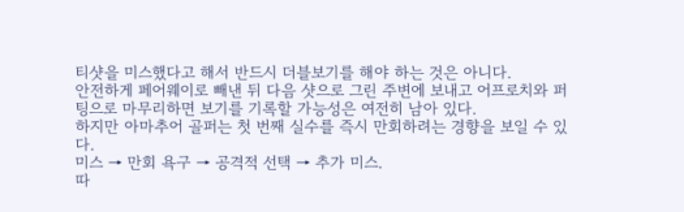티샷을 미스했다고 해서 반드시 더블보기를 해야 하는 것은 아니다.
안전하게 페어웨이로 빼낸 뒤 다음 샷으로 그린 주변에 보내고 어프로치와 퍼팅으로 마무리하면 보기를 기록할 가능성은 여전히 남아 있다.
하지만 아마추어 골퍼는 첫 번째 실수를 즉시 만회하려는 경향을 보일 수 있다.
미스 → 만회 욕구 → 공격적 선택 → 추가 미스.
따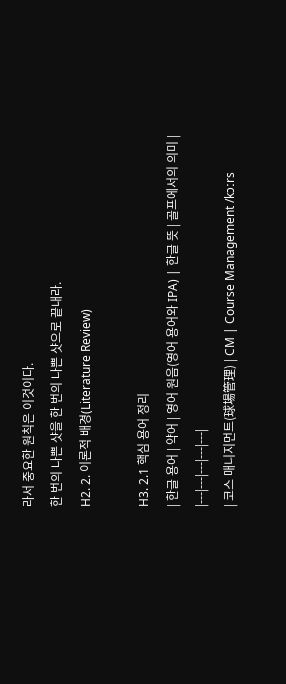라서 중요한 원칙은 이것이다.
한 번의 나쁜 샷을 한 번의 나쁜 샷으로 끝내라.
H2. 2. 이론적 배경(Literature Review)

H3. 2.1 핵심 용어 정리
| 한글 용어 | 약어 | 영어 원음(영어 용어와 IPA) | 한글 뜻 | 골프에서의 의미 |
|---|---|---|---|---|
| 코스 매니지먼트(球場管理) | CM | Course Management /kɔːrs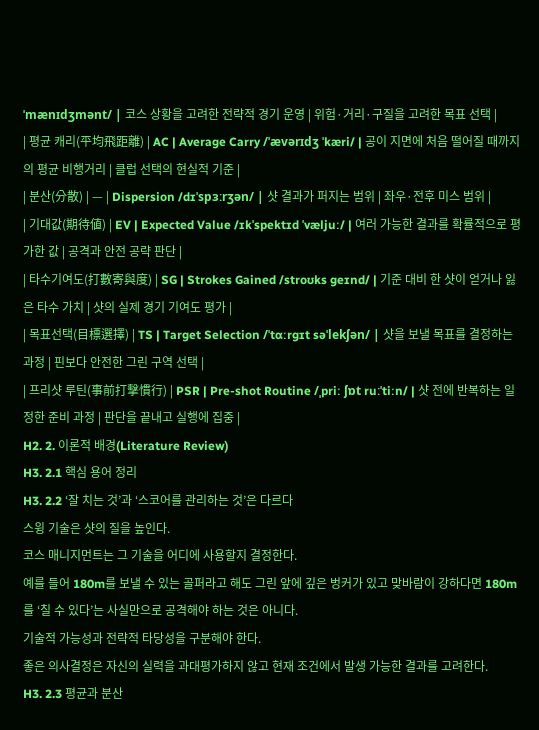ˈmænɪdʒmənt/ | 코스 상황을 고려한 전략적 경기 운영 | 위험·거리·구질을 고려한 목표 선택 |
| 평균 캐리(平均飛距離) | AC | Average Carry /ˈævərɪdʒ ˈkæri/ | 공이 지면에 처음 떨어질 때까지의 평균 비행거리 | 클럽 선택의 현실적 기준 |
| 분산(分散) | — | Dispersion /dɪˈspɜːrʒən/ | 샷 결과가 퍼지는 범위 | 좌우·전후 미스 범위 |
| 기대값(期待値) | EV | Expected Value /ɪkˈspektɪd ˈvæljuː/ | 여러 가능한 결과를 확률적으로 평가한 값 | 공격과 안전 공략 판단 |
| 타수기여도(打數寄與度) | SG | Strokes Gained /stroʊks ɡeɪnd/ | 기준 대비 한 샷이 얻거나 잃은 타수 가치 | 샷의 실제 경기 기여도 평가 |
| 목표선택(目標選擇) | TS | Target Selection /ˈtɑːrɡɪt səˈlekʃən/ | 샷을 보낼 목표를 결정하는 과정 | 핀보다 안전한 그린 구역 선택 |
| 프리샷 루틴(事前打擊慣行) | PSR | Pre-shot Routine /ˌpriː ʃɒt ruːˈtiːn/ | 샷 전에 반복하는 일정한 준비 과정 | 판단을 끝내고 실행에 집중 |
H2. 2. 이론적 배경(Literature Review)
H3. 2.1 핵심 용어 정리
H3. 2.2 ‘잘 치는 것’과 ‘스코어를 관리하는 것’은 다르다
스윙 기술은 샷의 질을 높인다.
코스 매니지먼트는 그 기술을 어디에 사용할지 결정한다.
예를 들어 180m를 보낼 수 있는 골퍼라고 해도 그린 앞에 깊은 벙커가 있고 맞바람이 강하다면 180m를 ‘칠 수 있다’는 사실만으로 공격해야 하는 것은 아니다.
기술적 가능성과 전략적 타당성을 구분해야 한다.
좋은 의사결정은 자신의 실력을 과대평가하지 않고 현재 조건에서 발생 가능한 결과를 고려한다.
H3. 2.3 평균과 분산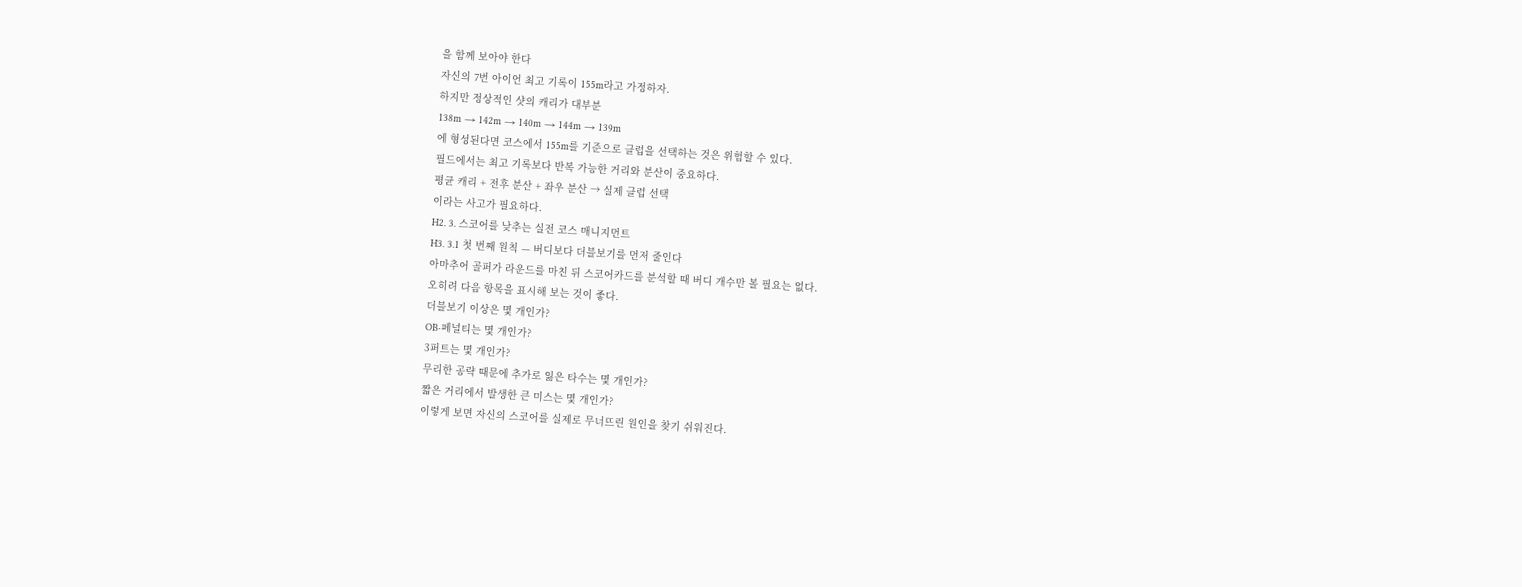을 함께 보아야 한다
자신의 7번 아이언 최고 기록이 155m라고 가정하자.
하지만 정상적인 샷의 캐리가 대부분
138m → 142m → 140m → 144m → 139m
에 형성된다면 코스에서 155m를 기준으로 클럽을 선택하는 것은 위험할 수 있다.
필드에서는 최고 기록보다 반복 가능한 거리와 분산이 중요하다.
평균 캐리 + 전후 분산 + 좌우 분산 → 실제 클럽 선택
이라는 사고가 필요하다.
H2. 3. 스코어를 낮추는 실전 코스 매니지먼트
H3. 3.1 첫 번째 원칙 — 버디보다 더블보기를 먼저 줄인다
아마추어 골퍼가 라운드를 마친 뒤 스코어카드를 분석할 때 버디 개수만 볼 필요는 없다.
오히려 다음 항목을 표시해 보는 것이 좋다.
더블보기 이상은 몇 개인가?
OB·페널티는 몇 개인가?
3퍼트는 몇 개인가?
무리한 공략 때문에 추가로 잃은 타수는 몇 개인가?
짧은 거리에서 발생한 큰 미스는 몇 개인가?
이렇게 보면 자신의 스코어를 실제로 무너뜨린 원인을 찾기 쉬워진다.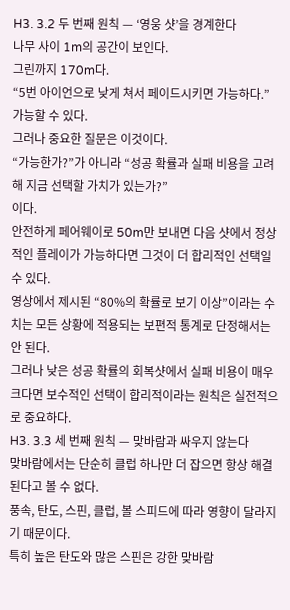H3. 3.2 두 번째 원칙 — ‘영웅 샷’을 경계한다
나무 사이 1m의 공간이 보인다.
그린까지 170m다.
“5번 아이언으로 낮게 쳐서 페이드시키면 가능하다.”
가능할 수 있다.
그러나 중요한 질문은 이것이다.
“가능한가?”가 아니라 “성공 확률과 실패 비용을 고려해 지금 선택할 가치가 있는가?”
이다.
안전하게 페어웨이로 50m만 보내면 다음 샷에서 정상적인 플레이가 가능하다면 그것이 더 합리적인 선택일 수 있다.
영상에서 제시된 “80%의 확률로 보기 이상”이라는 수치는 모든 상황에 적용되는 보편적 통계로 단정해서는 안 된다.
그러나 낮은 성공 확률의 회복샷에서 실패 비용이 매우 크다면 보수적인 선택이 합리적이라는 원칙은 실전적으로 중요하다.
H3. 3.3 세 번째 원칙 — 맞바람과 싸우지 않는다
맞바람에서는 단순히 클럽 하나만 더 잡으면 항상 해결된다고 볼 수 없다.
풍속, 탄도, 스핀, 클럽, 볼 스피드에 따라 영향이 달라지기 때문이다.
특히 높은 탄도와 많은 스핀은 강한 맞바람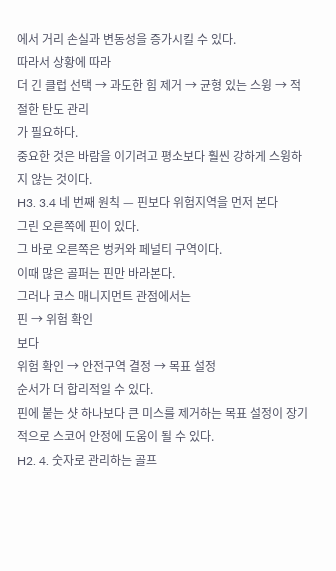에서 거리 손실과 변동성을 증가시킬 수 있다.
따라서 상황에 따라
더 긴 클럽 선택 → 과도한 힘 제거 → 균형 있는 스윙 → 적절한 탄도 관리
가 필요하다.
중요한 것은 바람을 이기려고 평소보다 훨씬 강하게 스윙하지 않는 것이다.
H3. 3.4 네 번째 원칙 — 핀보다 위험지역을 먼저 본다
그린 오른쪽에 핀이 있다.
그 바로 오른쪽은 벙커와 페널티 구역이다.
이때 많은 골퍼는 핀만 바라본다.
그러나 코스 매니지먼트 관점에서는
핀 → 위험 확인
보다
위험 확인 → 안전구역 결정 → 목표 설정
순서가 더 합리적일 수 있다.
핀에 붙는 샷 하나보다 큰 미스를 제거하는 목표 설정이 장기적으로 스코어 안정에 도움이 될 수 있다.
H2. 4. 숫자로 관리하는 골프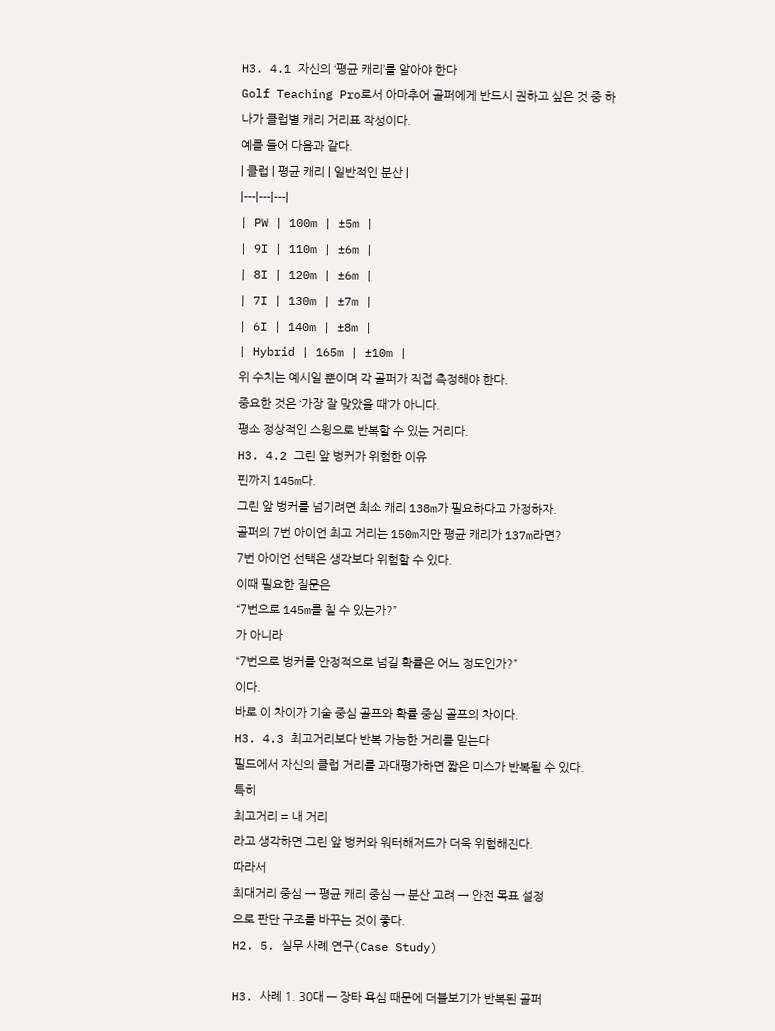H3. 4.1 자신의 ‘평균 캐리’를 알아야 한다
Golf Teaching Pro로서 아마추어 골퍼에게 반드시 권하고 싶은 것 중 하나가 클럽별 캐리 거리표 작성이다.
예를 들어 다음과 같다.
| 클럽 | 평균 캐리 | 일반적인 분산 |
|---|---|---|
| PW | 100m | ±5m |
| 9I | 110m | ±6m |
| 8I | 120m | ±6m |
| 7I | 130m | ±7m |
| 6I | 140m | ±8m |
| Hybrid | 165m | ±10m |
위 수치는 예시일 뿐이며 각 골퍼가 직접 측정해야 한다.
중요한 것은 ‘가장 잘 맞았을 때’가 아니다.
평소 정상적인 스윙으로 반복할 수 있는 거리다.
H3. 4.2 그린 앞 벙커가 위험한 이유
핀까지 145m다.
그린 앞 벙커를 넘기려면 최소 캐리 138m가 필요하다고 가정하자.
골퍼의 7번 아이언 최고 거리는 150m지만 평균 캐리가 137m라면?
7번 아이언 선택은 생각보다 위험할 수 있다.
이때 필요한 질문은
“7번으로 145m를 칠 수 있는가?”
가 아니라
“7번으로 벙커를 안정적으로 넘길 확률은 어느 정도인가?”
이다.
바로 이 차이가 기술 중심 골프와 확률 중심 골프의 차이다.
H3. 4.3 최고거리보다 반복 가능한 거리를 믿는다
필드에서 자신의 클럽 거리를 과대평가하면 짧은 미스가 반복될 수 있다.
특히
최고거리 = 내 거리
라고 생각하면 그린 앞 벙커와 워터해저드가 더욱 위험해진다.
따라서
최대거리 중심 → 평균 캐리 중심 → 분산 고려 → 안전 목표 설정
으로 판단 구조를 바꾸는 것이 좋다.
H2. 5. 실무 사례 연구(Case Study)

H3. 사례 1. 30대 — 장타 욕심 때문에 더블보기가 반복된 골퍼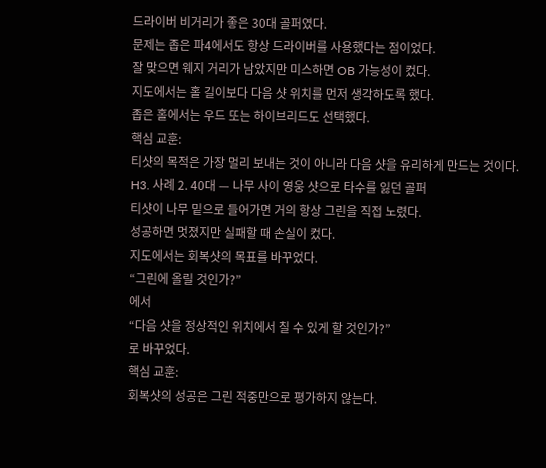드라이버 비거리가 좋은 30대 골퍼였다.
문제는 좁은 파4에서도 항상 드라이버를 사용했다는 점이었다.
잘 맞으면 웨지 거리가 남았지만 미스하면 OB 가능성이 컸다.
지도에서는 홀 길이보다 다음 샷 위치를 먼저 생각하도록 했다.
좁은 홀에서는 우드 또는 하이브리드도 선택했다.
핵심 교훈:
티샷의 목적은 가장 멀리 보내는 것이 아니라 다음 샷을 유리하게 만드는 것이다.
H3. 사례 2. 40대 — 나무 사이 영웅 샷으로 타수를 잃던 골퍼
티샷이 나무 밑으로 들어가면 거의 항상 그린을 직접 노렸다.
성공하면 멋졌지만 실패할 때 손실이 컸다.
지도에서는 회복샷의 목표를 바꾸었다.
“그린에 올릴 것인가?”
에서
“다음 샷을 정상적인 위치에서 칠 수 있게 할 것인가?”
로 바꾸었다.
핵심 교훈:
회복샷의 성공은 그린 적중만으로 평가하지 않는다.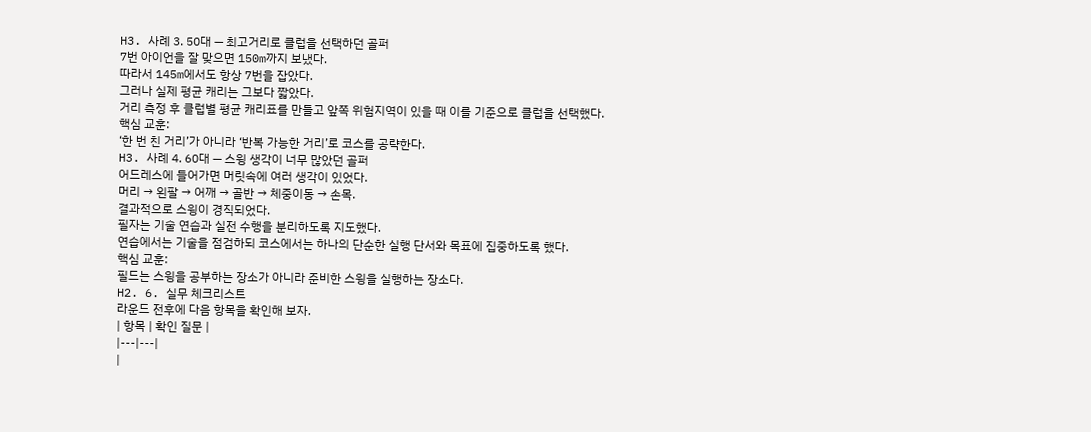H3. 사례 3. 50대 — 최고거리로 클럽을 선택하던 골퍼
7번 아이언을 잘 맞으면 150m까지 보냈다.
따라서 145m에서도 항상 7번을 잡았다.
그러나 실제 평균 캐리는 그보다 짧았다.
거리 측정 후 클럽별 평균 캐리표를 만들고 앞쪽 위험지역이 있을 때 이를 기준으로 클럽을 선택했다.
핵심 교훈:
‘한 번 친 거리’가 아니라 ‘반복 가능한 거리’로 코스를 공략한다.
H3. 사례 4. 60대 — 스윙 생각이 너무 많았던 골퍼
어드레스에 들어가면 머릿속에 여러 생각이 있었다.
머리 → 왼팔 → 어깨 → 골반 → 체중이동 → 손목.
결과적으로 스윙이 경직되었다.
필자는 기술 연습과 실전 수행을 분리하도록 지도했다.
연습에서는 기술을 점검하되 코스에서는 하나의 단순한 실행 단서와 목표에 집중하도록 했다.
핵심 교훈:
필드는 스윙을 공부하는 장소가 아니라 준비한 스윙을 실행하는 장소다.
H2. 6. 실무 체크리스트
라운드 전후에 다음 항목을 확인해 보자.
| 항목 | 확인 질문 |
|---|---|
|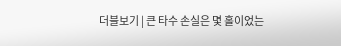더블보기 | 큰 타수 손실은 몇 홀이었는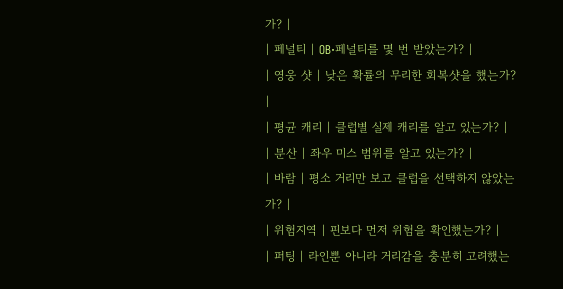가? |
| 페널티 | OB·페널티를 몇 번 받았는가? |
| 영웅 샷 | 낮은 확률의 무리한 회복샷을 했는가? |
| 평균 캐리 | 클럽별 실제 캐리를 알고 있는가? |
| 분산 | 좌우 미스 범위를 알고 있는가? |
| 바람 | 평소 거리만 보고 클럽을 선택하지 않았는가? |
| 위험지역 | 핀보다 먼저 위험을 확인했는가? |
| 퍼팅 | 라인뿐 아니라 거리감을 충분히 고려했는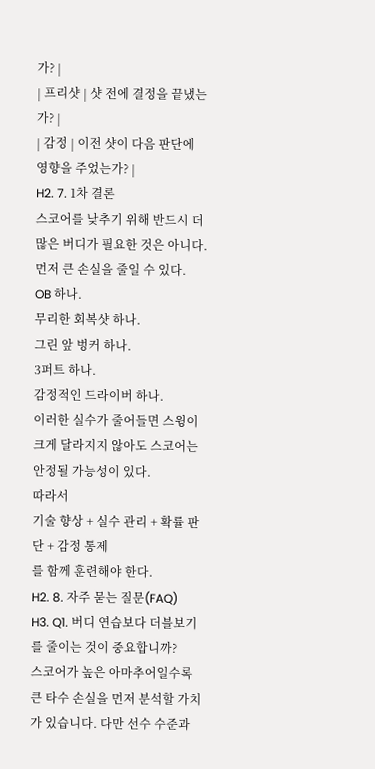가? |
| 프리샷 | 샷 전에 결정을 끝냈는가? |
| 감정 | 이전 샷이 다음 판단에 영향을 주었는가? |
H2. 7. 1차 결론
스코어를 낮추기 위해 반드시 더 많은 버디가 필요한 것은 아니다.
먼저 큰 손실을 줄일 수 있다.
OB 하나.
무리한 회복샷 하나.
그린 앞 벙커 하나.
3퍼트 하나.
감정적인 드라이버 하나.
이러한 실수가 줄어들면 스윙이 크게 달라지지 않아도 스코어는 안정될 가능성이 있다.
따라서
기술 향상 + 실수 관리 + 확률 판단 + 감정 통제
를 함께 훈련해야 한다.
H2. 8. 자주 묻는 질문(FAQ)
H3. Q1. 버디 연습보다 더블보기를 줄이는 것이 중요합니까?
스코어가 높은 아마추어일수록 큰 타수 손실을 먼저 분석할 가치가 있습니다. 다만 선수 수준과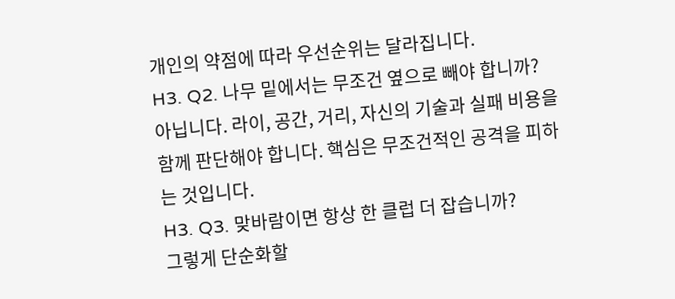개인의 약점에 따라 우선순위는 달라집니다.
H3. Q2. 나무 밑에서는 무조건 옆으로 빼야 합니까?
아닙니다. 라이, 공간, 거리, 자신의 기술과 실패 비용을 함께 판단해야 합니다. 핵심은 무조건적인 공격을 피하는 것입니다.
H3. Q3. 맞바람이면 항상 한 클럽 더 잡습니까?
그렇게 단순화할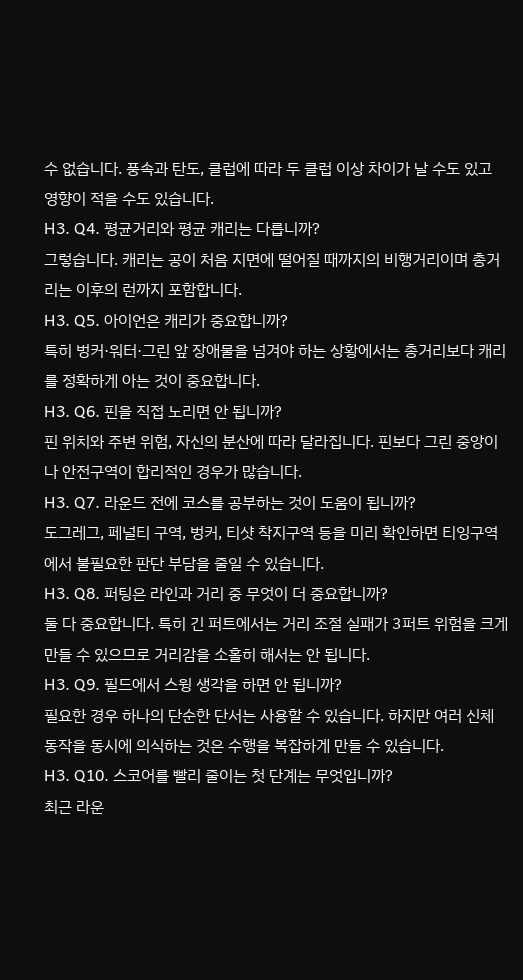수 없습니다. 풍속과 탄도, 클럽에 따라 두 클럽 이상 차이가 날 수도 있고 영향이 적을 수도 있습니다.
H3. Q4. 평균거리와 평균 캐리는 다릅니까?
그렇습니다. 캐리는 공이 처음 지면에 떨어질 때까지의 비행거리이며 총거리는 이후의 런까지 포함합니다.
H3. Q5. 아이언은 캐리가 중요합니까?
특히 벙커·워터·그린 앞 장애물을 넘겨야 하는 상황에서는 총거리보다 캐리를 정확하게 아는 것이 중요합니다.
H3. Q6. 핀을 직접 노리면 안 됩니까?
핀 위치와 주변 위험, 자신의 분산에 따라 달라집니다. 핀보다 그린 중앙이나 안전구역이 합리적인 경우가 많습니다.
H3. Q7. 라운드 전에 코스를 공부하는 것이 도움이 됩니까?
도그레그, 페널티 구역, 벙커, 티샷 착지구역 등을 미리 확인하면 티잉구역에서 불필요한 판단 부담을 줄일 수 있습니다.
H3. Q8. 퍼팅은 라인과 거리 중 무엇이 더 중요합니까?
둘 다 중요합니다. 특히 긴 퍼트에서는 거리 조절 실패가 3퍼트 위험을 크게 만들 수 있으므로 거리감을 소홀히 해서는 안 됩니다.
H3. Q9. 필드에서 스윙 생각을 하면 안 됩니까?
필요한 경우 하나의 단순한 단서는 사용할 수 있습니다. 하지만 여러 신체 동작을 동시에 의식하는 것은 수행을 복잡하게 만들 수 있습니다.
H3. Q10. 스코어를 빨리 줄이는 첫 단계는 무엇입니까?
최근 라운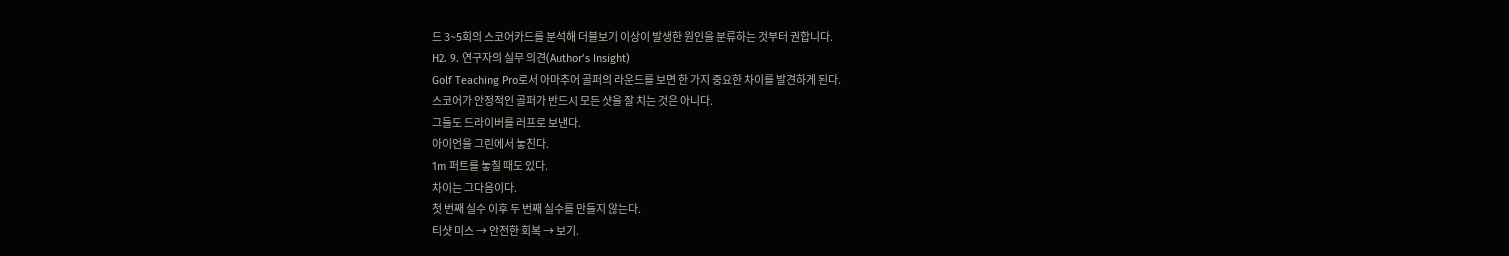드 3~5회의 스코어카드를 분석해 더블보기 이상이 발생한 원인을 분류하는 것부터 권합니다.
H2. 9. 연구자의 실무 의견(Author’s Insight)
Golf Teaching Pro로서 아마추어 골퍼의 라운드를 보면 한 가지 중요한 차이를 발견하게 된다.
스코어가 안정적인 골퍼가 반드시 모든 샷을 잘 치는 것은 아니다.
그들도 드라이버를 러프로 보낸다.
아이언을 그린에서 놓친다.
1m 퍼트를 놓칠 때도 있다.
차이는 그다음이다.
첫 번째 실수 이후 두 번째 실수를 만들지 않는다.
티샷 미스 → 안전한 회복 → 보기.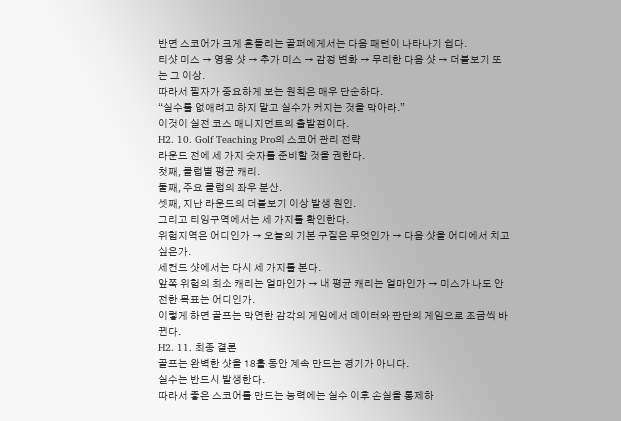반면 스코어가 크게 흔들리는 골퍼에게서는 다음 패턴이 나타나기 쉽다.
티샷 미스 → 영웅 샷 → 추가 미스 → 감정 변화 → 무리한 다음 샷 → 더블보기 또는 그 이상.
따라서 필자가 중요하게 보는 원칙은 매우 단순하다.
“실수를 없애려고 하지 말고 실수가 커지는 것을 막아라.”
이것이 실전 코스 매니지먼트의 출발점이다.
H2. 10. Golf Teaching Pro의 스코어 관리 전략
라운드 전에 세 가지 숫자를 준비할 것을 권한다.
첫째, 클럽별 평균 캐리.
둘째, 주요 클럽의 좌우 분산.
셋째, 지난 라운드의 더블보기 이상 발생 원인.
그리고 티잉구역에서는 세 가지를 확인한다.
위험지역은 어디인가 → 오늘의 기본 구질은 무엇인가 → 다음 샷을 어디에서 치고 싶은가.
세컨드 샷에서는 다시 세 가지를 본다.
앞쪽 위험의 최소 캐리는 얼마인가 → 내 평균 캐리는 얼마인가 → 미스가 나도 안전한 목표는 어디인가.
이렇게 하면 골프는 막연한 감각의 게임에서 데이터와 판단의 게임으로 조금씩 바뀐다.
H2. 11. 최종 결론
골프는 완벽한 샷을 18홀 동안 계속 만드는 경기가 아니다.
실수는 반드시 발생한다.
따라서 좋은 스코어를 만드는 능력에는 실수 이후 손실을 통제하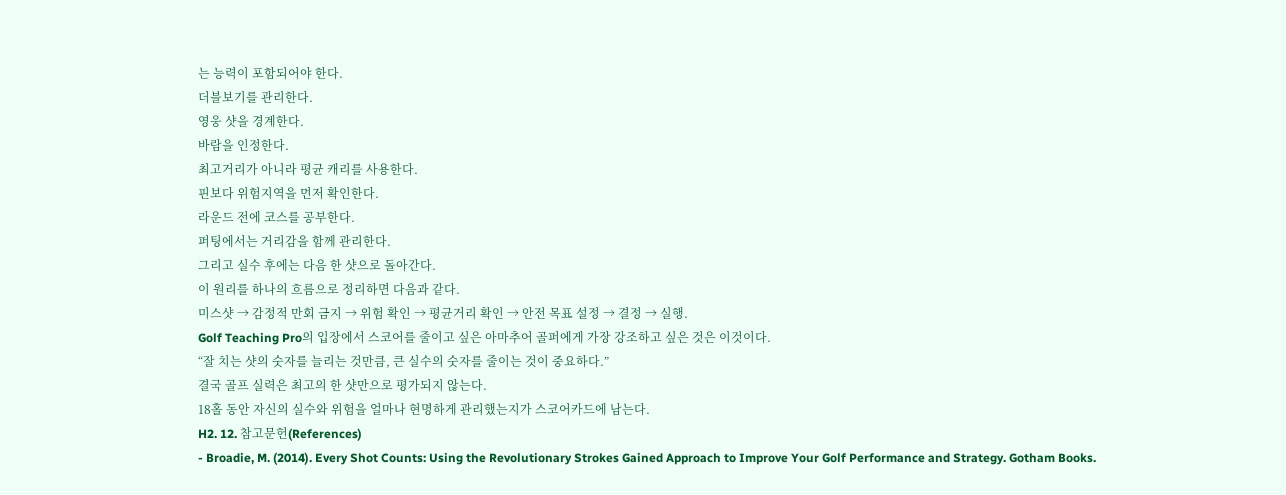는 능력이 포함되어야 한다.
더블보기를 관리한다.
영웅 샷을 경계한다.
바람을 인정한다.
최고거리가 아니라 평균 캐리를 사용한다.
핀보다 위험지역을 먼저 확인한다.
라운드 전에 코스를 공부한다.
퍼팅에서는 거리감을 함께 관리한다.
그리고 실수 후에는 다음 한 샷으로 돌아간다.
이 원리를 하나의 흐름으로 정리하면 다음과 같다.
미스샷 → 감정적 만회 금지 → 위험 확인 → 평균거리 확인 → 안전 목표 설정 → 결정 → 실행.
Golf Teaching Pro의 입장에서 스코어를 줄이고 싶은 아마추어 골퍼에게 가장 강조하고 싶은 것은 이것이다.
“잘 치는 샷의 숫자를 늘리는 것만큼, 큰 실수의 숫자를 줄이는 것이 중요하다.”
결국 골프 실력은 최고의 한 샷만으로 평가되지 않는다.
18홀 동안 자신의 실수와 위험을 얼마나 현명하게 관리했는지가 스코어카드에 남는다.
H2. 12. 참고문헌(References)
- Broadie, M. (2014). Every Shot Counts: Using the Revolutionary Strokes Gained Approach to Improve Your Golf Performance and Strategy. Gotham Books.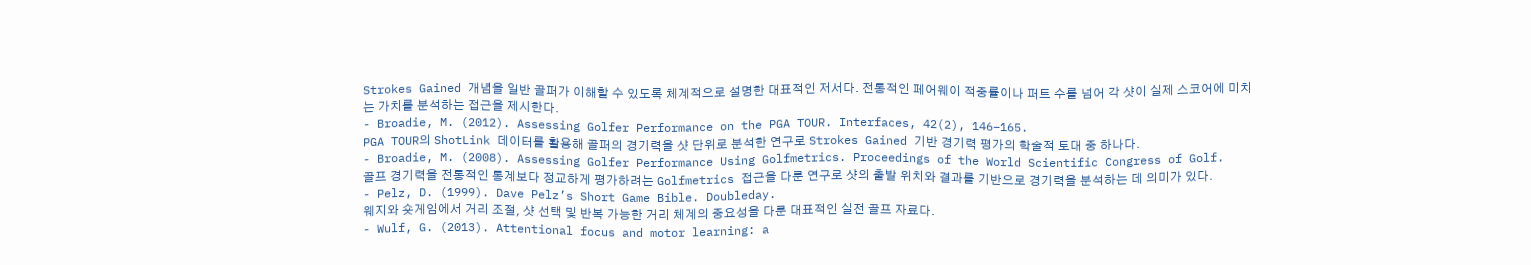Strokes Gained 개념을 일반 골퍼가 이해할 수 있도록 체계적으로 설명한 대표적인 저서다. 전통적인 페어웨이 적중률이나 퍼트 수를 넘어 각 샷이 실제 스코어에 미치는 가치를 분석하는 접근을 제시한다.
- Broadie, M. (2012). Assessing Golfer Performance on the PGA TOUR. Interfaces, 42(2), 146–165.
PGA TOUR의 ShotLink 데이터를 활용해 골퍼의 경기력을 샷 단위로 분석한 연구로 Strokes Gained 기반 경기력 평가의 학술적 토대 중 하나다.
- Broadie, M. (2008). Assessing Golfer Performance Using Golfmetrics. Proceedings of the World Scientific Congress of Golf.
골프 경기력을 전통적인 통계보다 정교하게 평가하려는 Golfmetrics 접근을 다룬 연구로 샷의 출발 위치와 결과를 기반으로 경기력을 분석하는 데 의미가 있다.
- Pelz, D. (1999). Dave Pelz’s Short Game Bible. Doubleday.
웨지와 숏게임에서 거리 조절, 샷 선택 및 반복 가능한 거리 체계의 중요성을 다룬 대표적인 실전 골프 자료다.
- Wulf, G. (2013). Attentional focus and motor learning: a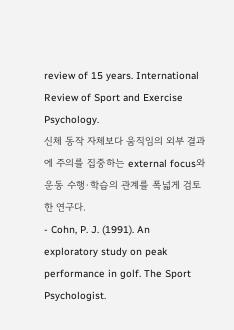review of 15 years. International Review of Sport and Exercise Psychology.
신체 동작 자체보다 움직임의 외부 결과에 주의를 집중하는 external focus와 운동 수행·학습의 관계를 폭넓게 검토한 연구다.
- Cohn, P. J. (1991). An exploratory study on peak performance in golf. The Sport Psychologist.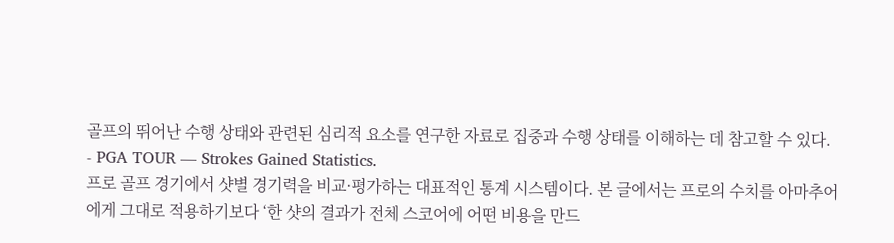골프의 뛰어난 수행 상태와 관련된 심리적 요소를 연구한 자료로 집중과 수행 상태를 이해하는 데 참고할 수 있다.
- PGA TOUR — Strokes Gained Statistics.
프로 골프 경기에서 샷별 경기력을 비교·평가하는 대표적인 통계 시스템이다. 본 글에서는 프로의 수치를 아마추어에게 그대로 적용하기보다 ‘한 샷의 결과가 전체 스코어에 어떤 비용을 만드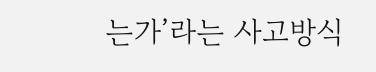는가’라는 사고방식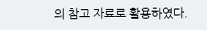의 참고 자료로 활용하였다.